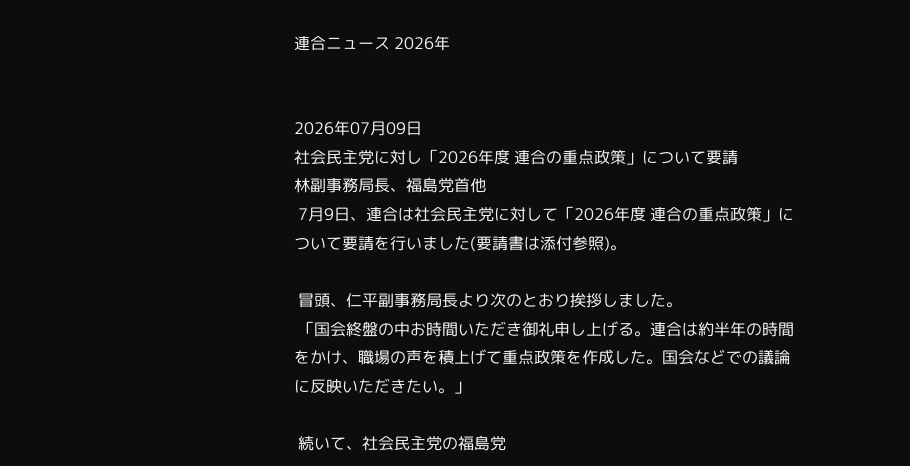連合ニュース 2026年


2026年07月09日
社会民主党に対し「2026年度 連合の重点政策」について要請
林副事務局長、福島党首他
 7月9日、連合は社会民主党に対して「2026年度 連合の重点政策」について要請を行いました(要請書は添付参照)。

 冒頭、仁平副事務局長より次のとおり挨拶しました。
 「国会終盤の中お時間いただき御礼申し上げる。連合は約半年の時間をかけ、職場の声を積上げて重点政策を作成した。国会などでの議論に反映いただきたい。」

 続いて、社会民主党の福島党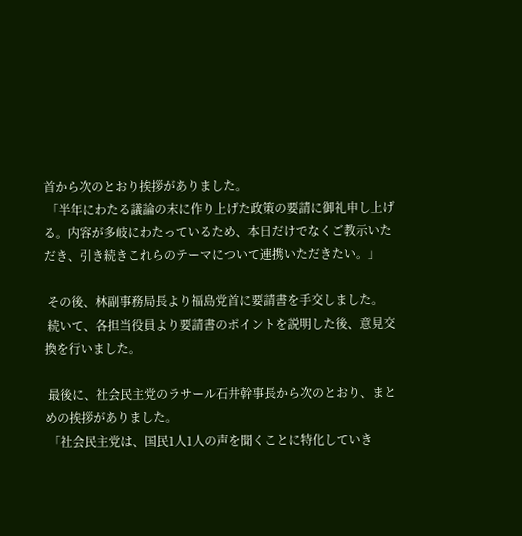首から次のとおり挨拶がありました。
 「半年にわたる議論の末に作り上げた政策の要請に御礼申し上げる。内容が多岐にわたっているため、本日だけでなくご教示いただき、引き続きこれらのテーマについて連携いただきたい。」

 その後、林副事務局長より福島党首に要請書を手交しました。
 続いて、各担当役員より要請書のポイントを説明した後、意見交換を行いました。

 最後に、社会民主党のラサール石井幹事長から次のとおり、まとめの挨拶がありました。
 「社会民主党は、国民1人1人の声を聞くことに特化していき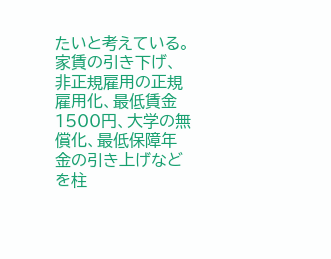たいと考えている。家賃の引き下げ、非正規雇用の正規雇用化、最低賃金1500円、大学の無償化、最低保障年金の引き上げなどを柱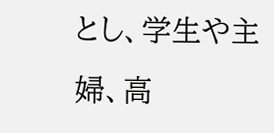とし、学生や主婦、高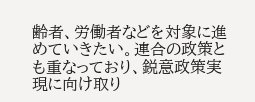齢者、労働者などを対象に進めていきたい。連合の政策とも重なっており、鋭意政策実現に向け取り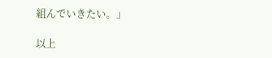組んでいきたい。」

以上